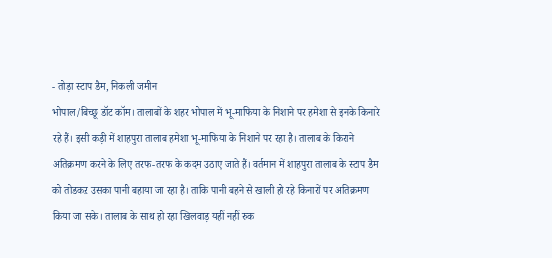- तोड़ा स्टाप डैम, निकली जमीन
भोपाल/बिच्छू डॉट कॉम। तालाबों के शहर भोपाल में भू-माफिया के निशाने पर हमेशा से इनके किनारे रहे हैं। इसी कड़ी में शाहपुरा तालाब हमेशा भू-माफिया के निशाने पर रहा है। तालाब के किराने अतिक्रमण करने के लिए तरफ-तरफ के कदम उठाए जाते हैं। वर्तमान में शाहपुरा तालाब के स्टाप डैम को तोडकऱ उसका पानी बहाया जा रहा है। ताकि पानी बहने से खाली हो रहे किनारों पर अतिक्रमण किया जा सके। तालाब के साथ हो रहा खिलवाड़ यहीं नहीं रुक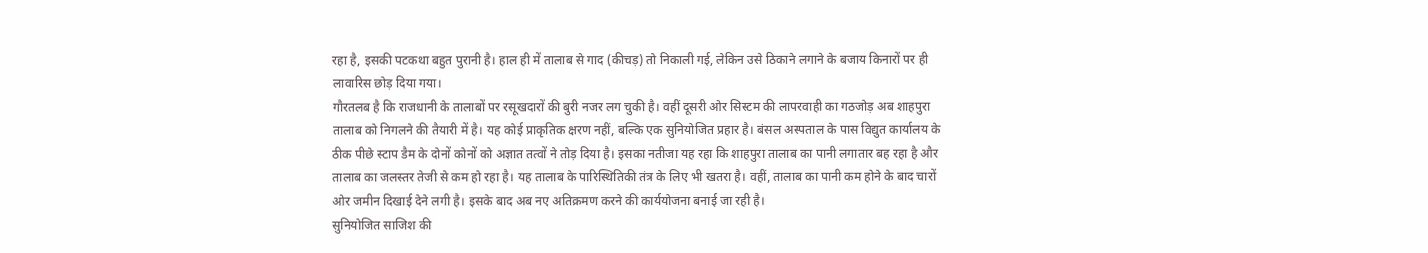रहा है, इसकी पटकथा बहुत पुरानी है। हाल ही में तालाब से गाद (कीचड़) तो निकाली गई, लेकिन उसे ठिकाने लगाने के बजाय किनारों पर ही लावारिस छोड़ दिया गया।
गौरतलब है कि राजधानी के तालाबों पर रसूखदारों की बुरी नजर लग चुकी है। वहीं दूसरी ओर सिस्टम की लापरवाही का गठजोड़ अब शाहपुरा तालाब को निगलने की तैयारी में है। यह कोई प्राकृतिक क्षरण नहीं, बल्कि एक सुनियोजित प्रहार है। बंसल अस्पताल के पास विद्युत कार्यालय के ठीक पीछे स्टाप डैम के दोनों कोनों को अज्ञात तत्वों ने तोड़ दिया है। इसका नतीजा यह रहा कि शाहपुरा तालाब का पानी लगातार बह रहा है और तालाब का जलस्तर तेजी से कम हो रहा है। यह तालाब के पारिस्थितिकी तंत्र के लिए भी खतरा है। वहीं, तालाब का पानी कम होने के बाद चारों ओर जमीन दिखाई देने लगी है। इसके बाद अब नए अतिक्रमण करने की कार्ययोजना बनाई जा रही है।
सुनियोजित साजिश की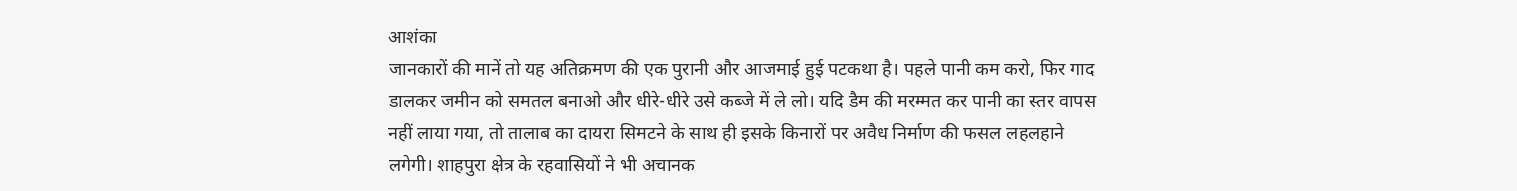आशंका
जानकारों की मानें तो यह अतिक्रमण की एक पुरानी और आजमाई हुई पटकथा है। पहले पानी कम करो, फिर गाद डालकर जमीन को समतल बनाओ और धीरे-धीरे उसे कब्जे में ले लो। यदि डैम की मरम्मत कर पानी का स्तर वापस नहीं लाया गया, तो तालाब का दायरा सिमटने के साथ ही इसके किनारों पर अवैध निर्माण की फसल लहलहाने लगेगी। शाहपुरा क्षेत्र के रहवासियों ने भी अचानक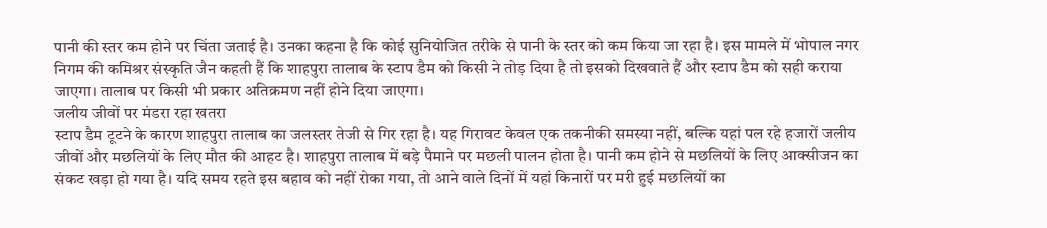पानी की स्तर कम होने पर चिंता जताई है। उनका कहना है कि कोई सुनियोजित तरीके से पानी के स्तर को कम किया जा रहा है। इस मामले में भोपाल नगर निगम की कमिश्रर संस्कृति जैन कहती हैं कि शाहपुरा तालाब के स्टाप डैम को किसी ने तोड़ दिया है तो इसको दिखवाते हैं और स्टाप डैम को सही कराया जाएगा। तालाब पर किसी भी प्रकार अतिक्रमण नहीं होने दिया जाएगा।
जलीय जीवों पर मंडरा रहा खतरा
स्टाप डैम टूटने के कारण शाहपुरा तालाब का जलस्तर तेजी से गिर रहा है। यह गिरावट केवल एक तकनीकी समस्या नहीं, बल्कि यहां पल रहे हजारों जलीय जीवों और मछलियों के लिए मौत की आहट है। शाहपुरा तालाब में बड़े पैमाने पर मछली पालन होता है। पानी कम होने से मछलियों के लिए आक्सीजन का संकट खड़ा हो गया है। यदि समय रहते इस बहाव को नहीं रोका गया, तो आने वाले दिनों में यहां किनारों पर मरी हुई मछलियों का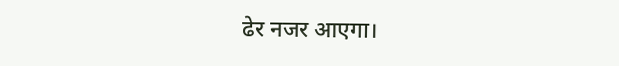ढेर नजर आएगा।